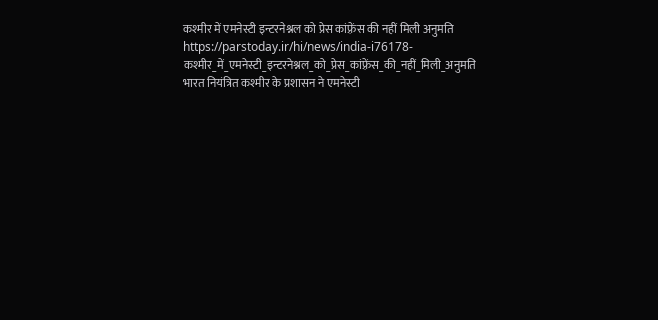कश्मीर में एमनेस्टी इन्टरनेश्नल को प्रेस कांफ़्रेंस की नहीं मिली अनुमति
https://parstoday.ir/hi/news/india-i76178-कश्मीर_में_एमनेस्टी_इन्टरनेश्नल_को_प्रेस_कांफ़्रेंस_की_नहीं_मिली_अनुमति
भारत नियंत्रित कश्मीर के प्रशासन ने एमनेस्टी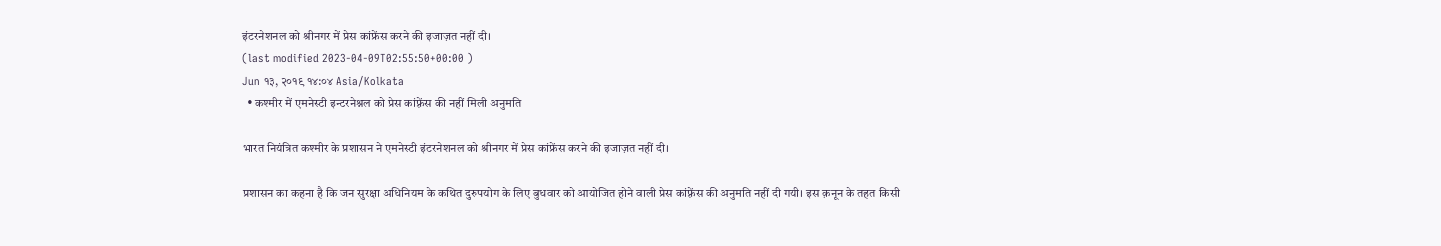इंटरनेशनल को श्रीनगर में प्रेस कांफ्रेंस करने की इजाज़त नहीं दी।
(last modified 2023-04-09T02:55:50+00:00 )
Jun १३, २०१९ १४:०४ Asia/Kolkata
  • कश्मीर में एमनेस्टी इन्टरनेश्नल को प्रेस कांफ़्रेंस की नहीं मिली अनुमति

भारत नियंत्रित कश्मीर के प्रशासन ने एमनेस्टी इंटरनेशनल को श्रीनगर में प्रेस कांफ्रेंस करने की इजाज़त नहीं दी।

प्रशासन का कहना है कि जन सुरक्षा अधिनियम के कथित दुरुपयोग के लिए बुधवार को आयोजित होने वाली प्रेस कांफ़्रेंस की अनुमति नहीं दी गयी। इस क़नून के तहत किसी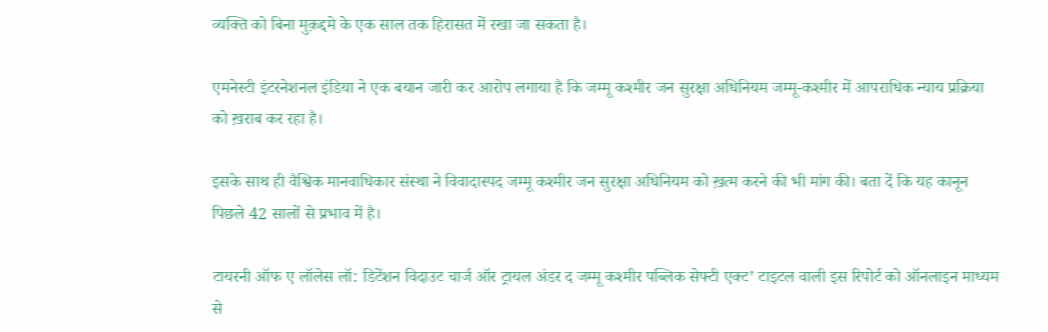व्यक्ति को बिना मुक़द्दमे के एक साल तक हिरासत में रखा जा सकता है।

एमनेस्टी इंटरनेशनल इंडिया ने एक बयान जारी कर आरोप लगाया है कि जम्मू कश्मीर जन सुरक्षा अधिनियम जम्मू-कश्मीर में आपराधिक न्याय प्रक्रिया को ख़राब कर रहा है।

इसके साथ ही वैश्विक मानवाधिकार संस्था ने विवादास्पद जम्मू कश्मीर जन सुरक्षा अधिनियम को ख़त्म करने की भी मांग की। बता दें कि यह कानून पिछले 42 सालों से प्रभाव में है।

टायरनी ऑफ ए लॉलेस लॉ: डिटेंशन विदाउट चार्ज ऑर ट्रायल अंडर द जम्मू कश्मीर पब्लिक सेफ्टी एक्ट’ टाइटल वाली इस रिपोर्ट को ऑनलाइन माध्यम से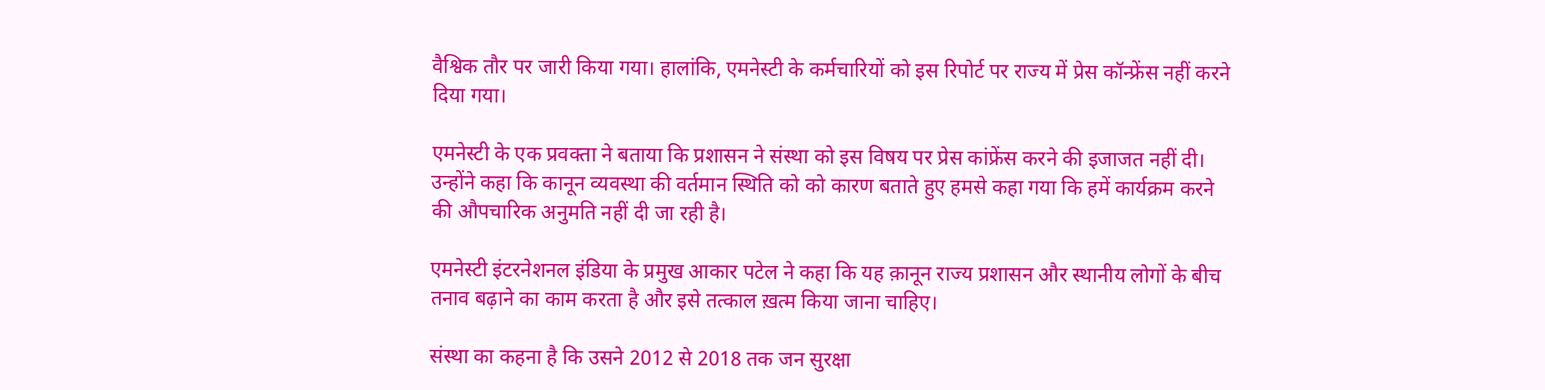वैश्विक तौर पर जारी किया गया। हालांकि, एमनेस्टी के कर्मचारियों को इस रिपोर्ट पर राज्य में प्रेस कॉन्फ्रेंस नहीं करने दिया गया।

एमनेस्टी के एक प्रवक्ता ने बताया कि प्रशासन ने संस्था को इस विषय पर प्रेस कांफ्रेंस करने की इजाजत नहीं दी। उन्होंने कहा कि कानून व्यवस्था की वर्तमान स्थिति को को कारण बताते हुए हमसे कहा गया कि हमें कार्यक्रम करने की औपचारिक अनुमति नहीं दी जा रही है।

एमनेस्टी इंटरनेशनल इंडिया के प्रमुख आकार पटेल ने कहा कि यह क़ानून राज्य प्रशासन और स्थानीय लोगों के बीच तनाव बढ़ाने का काम करता है और इसे तत्काल ख़त्म किया जाना चाहिए।

संस्था का कहना है कि उसने 2012 से 2018 तक जन सुरक्षा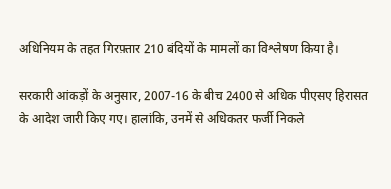अधिनियम के तहत गिरफ़्तार 210 बंदियों के मामलों का विश्लेषण किया है।

सरकारी आंकड़ों के अनुसार, 2007-16 के बीच 2400 से अधिक पीएसए हिरासत के आदेश जारी किए गए। हालांकि, उनमें से अधिकतर फर्जी निकले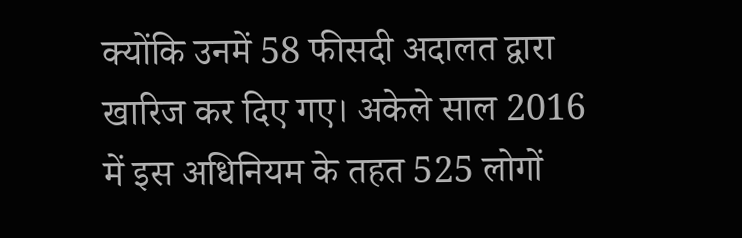क्योंकि उनमें 58 फीसदी अदालत द्वारा खारिज कर दिए गए। अकेले साल 2016 में इस अधिनियम के तहत 525 लोगों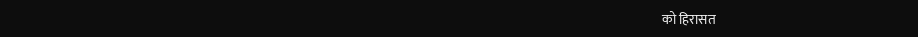को हिरासत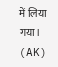में लिया गया। (AK)